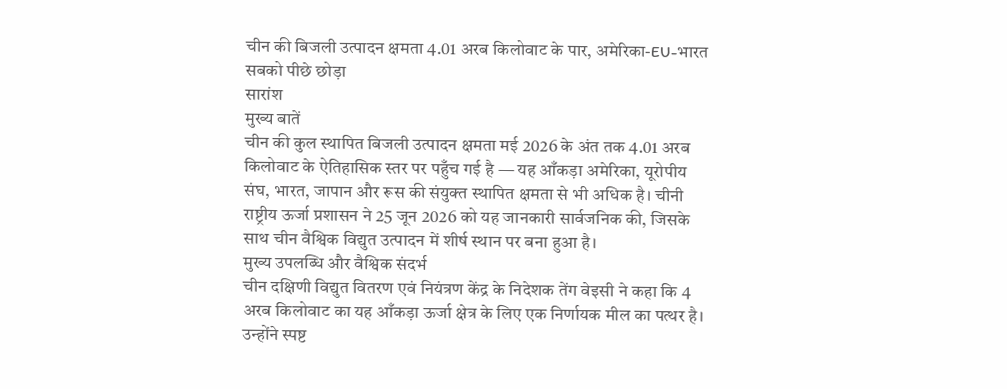चीन की बिजली उत्पादन क्षमता 4.01 अरब किलोवाट के पार, अमेरिका-EU-भारत सबको पीछे छोड़ा
सारांश
मुख्य बातें
चीन की कुल स्थापित बिजली उत्पादन क्षमता मई 2026 के अंत तक 4.01 अरब किलोवाट के ऐतिहासिक स्तर पर पहुँच गई है — यह आँकड़ा अमेरिका, यूरोपीय संघ, भारत, जापान और रूस की संयुक्त स्थापित क्षमता से भी अधिक है। चीनी राष्ट्रीय ऊर्जा प्रशासन ने 25 जून 2026 को यह जानकारी सार्वजनिक की, जिसके साथ चीन वैश्विक विद्युत उत्पादन में शीर्ष स्थान पर बना हुआ है।
मुख्य उपलब्धि और वैश्विक संदर्भ
चीन दक्षिणी विद्युत वितरण एवं नियंत्रण केंद्र के निदेशक तेंग वेइसी ने कहा कि 4 अरब किलोवाट का यह आँकड़ा ऊर्जा क्षेत्र के लिए एक निर्णायक मील का पत्थर है। उन्होंने स्पष्ट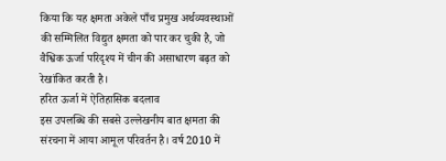किया कि यह क्षमता अकेले पाँच प्रमुख अर्थव्यवस्थाओं की सम्मिलित विद्युत क्षमता को पार कर चुकी है, जो वैश्विक ऊर्जा परिदृश्य में चीन की असाधारण बढ़त को रेखांकित करती है।
हरित ऊर्जा में ऐतिहासिक बदलाव
इस उपलब्धि की सबसे उल्लेखनीय बात क्षमता की संरचना में आया आमूल परिवर्तन है। वर्ष 2010 में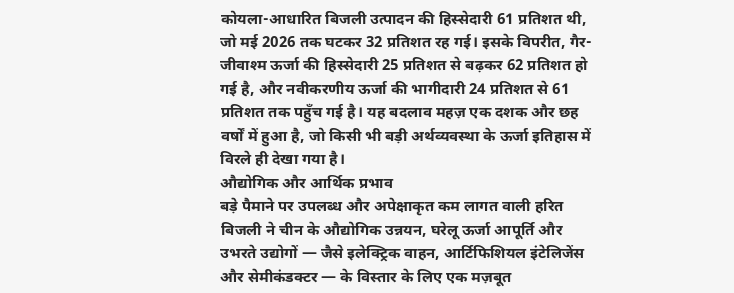कोयला-आधारित बिजली उत्पादन की हिस्सेदारी 61 प्रतिशत थी, जो मई 2026 तक घटकर 32 प्रतिशत रह गई। इसके विपरीत, गैर-जीवाश्म ऊर्जा की हिस्सेदारी 25 प्रतिशत से बढ़कर 62 प्रतिशत हो गई है, और नवीकरणीय ऊर्जा की भागीदारी 24 प्रतिशत से 61 प्रतिशत तक पहुँच गई है। यह बदलाव महज़ एक दशक और छह वर्षों में हुआ है, जो किसी भी बड़ी अर्थव्यवस्था के ऊर्जा इतिहास में विरले ही देखा गया है।
औद्योगिक और आर्थिक प्रभाव
बड़े पैमाने पर उपलब्ध और अपेक्षाकृत कम लागत वाली हरित बिजली ने चीन के औद्योगिक उन्नयन, घरेलू ऊर्जा आपूर्ति और उभरते उद्योगों — जैसे इलेक्ट्रिक वाहन, आर्टिफिशियल इंटेलिजेंस और सेमीकंडक्टर — के विस्तार के लिए एक मज़बूत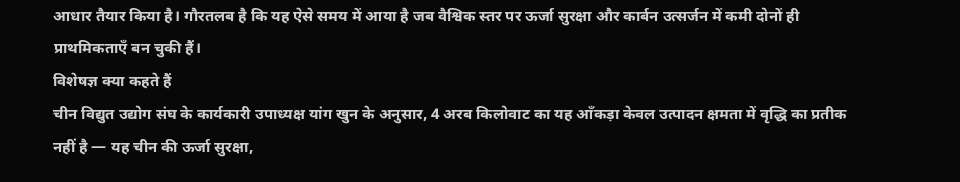आधार तैयार किया है। गौरतलब है कि यह ऐसे समय में आया है जब वैश्विक स्तर पर ऊर्जा सुरक्षा और कार्बन उत्सर्जन में कमी दोनों ही प्राथमिकताएँ बन चुकी हैं।
विशेषज्ञ क्या कहते हैं
चीन विद्युत उद्योग संघ के कार्यकारी उपाध्यक्ष यांग खुन के अनुसार, 4 अरब किलोवाट का यह आँकड़ा केवल उत्पादन क्षमता में वृद्धि का प्रतीक नहीं है — यह चीन की ऊर्जा सुरक्षा,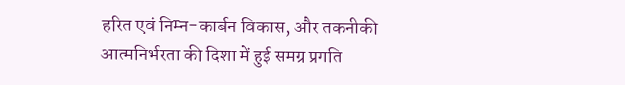हरित एवं निम्न-कार्बन विकास, और तकनीकी आत्मनिर्भरता की दिशा में हुई समग्र प्रगति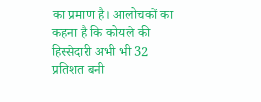का प्रमाण है। आलोचकों का कहना है कि कोयले की हिस्सेदारी अभी भी 32 प्रतिशत बनी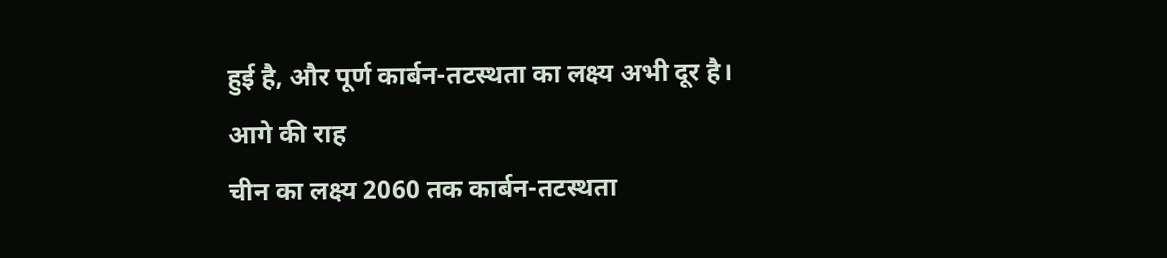हुई है, और पूर्ण कार्बन-तटस्थता का लक्ष्य अभी दूर है।
आगे की राह
चीन का लक्ष्य 2060 तक कार्बन-तटस्थता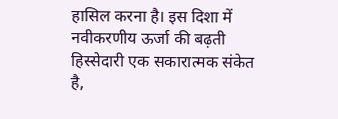हासिल करना है। इस दिशा में नवीकरणीय ऊर्जा की बढ़ती हिस्सेदारी एक सकारात्मक संकेत है,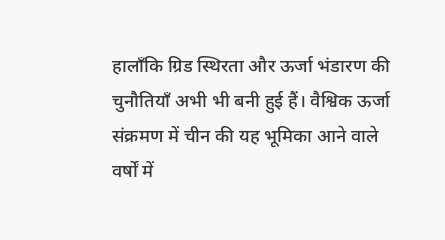हालाँकि ग्रिड स्थिरता और ऊर्जा भंडारण की चुनौतियाँ अभी भी बनी हुई हैं। वैश्विक ऊर्जा संक्रमण में चीन की यह भूमिका आने वाले वर्षों में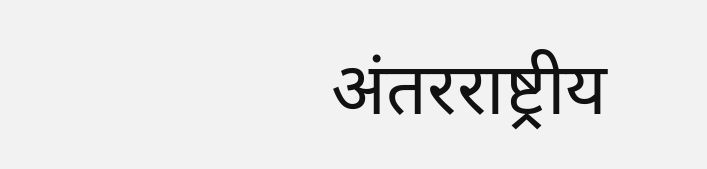अंतरराष्ट्रीय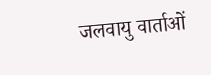जलवायु वार्ताओं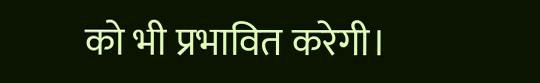को भी प्रभावित करेगी।